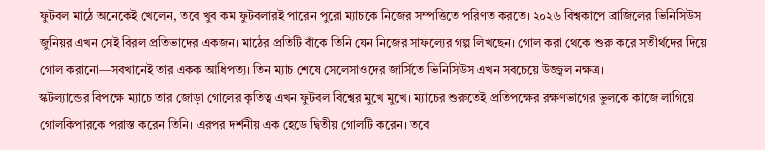ফুটবল মাঠে অনেকেই খেলেন, তবে খুব কম ফুটবলারই পারেন পুরো ম্যাচকে নিজের সম্পত্তিতে পরিণত করতে। ২০২৬ বিশ্বকাপে ব্রাজিলের ভিনিসিউস জুনিয়র এখন সেই বিরল প্রতিভাদের একজন। মাঠের প্রতিটি বাঁকে তিনি যেন নিজের সাফল্যের গল্প লিখছেন। গোল করা থেকে শুরু করে সতীর্থদের দিয়ে গোল করানো—সবখানেই তার একক আধিপত্য। তিন ম্যাচ শেষে সেলেসাওদের জার্সিতে ভিনিসিউস এখন সবচেয়ে উজ্জ্বল নক্ষত্র।
স্কটল্যান্ডের বিপক্ষে ম্যাচে তার জোড়া গোলের কৃতিত্ব এখন ফুটবল বিশ্বের মুখে মুখে। ম্যাচের শুরুতেই প্রতিপক্ষের রক্ষণভাগের ভুলকে কাজে লাগিয়ে গোলকিপারকে পরাস্ত করেন তিনি। এরপর দর্শনীয় এক হেডে দ্বিতীয় গোলটি করেন। তবে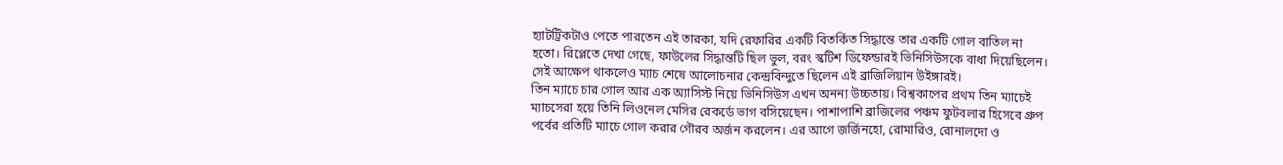হ্যাটট্রিকটাও পেতে পারতেন এই তারকা, যদি রেফারির একটি বিতর্কিত সিদ্ধান্তে তার একটি গোল বাতিল না হতো। রিপ্লেতে দেখা গেছে, ফাউলের সিদ্ধান্তটি ছিল ভুল, বরং স্কটিশ ডিফেন্ডারই ভিনিসিউসকে বাধা দিয়েছিলেন। সেই আক্ষেপ থাকলেও ম্যাচ শেষে আলোচনার কেন্দ্রবিন্দুতে ছিলেন এই ব্রাজিলিয়ান উইঙ্গারই।
তিন ম্যাচে চার গোল আর এক অ্যাসিস্ট নিয়ে ভিনিসিউস এখন অনন্য উচ্চতায়। বিশ্বকাপের প্রথম তিন ম্যাচেই ম্যাচসেরা হয়ে তিনি লিওনেল মেসির রেকর্ডে ভাগ বসিয়েছেন। পাশাপাশি ব্রাজিলের পঞ্চম ফুটবলার হিসেবে গ্রুপ পর্বের প্রতিটি ম্যাচে গোল করার গৌরব অর্জন করলেন। এর আগে জর্জিনহো, রোমারিও, রোনালদো ও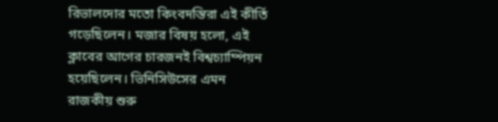রিভালদোর মতো কিংবদন্তিরা এই কীর্তি গড়েছিলেন। মজার বিষয় হলো, এই ক্লাবের আগের চারজনই বিশ্বচ্যাম্পিয়ন হয়েছিলেন। ভিনিসিউসের এমন রাজকীয় শুরু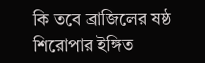কি তবে ব্রাজিলের ষষ্ঠ শিরোপার ইঙ্গিত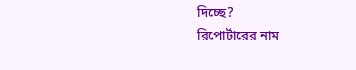দিচ্ছে?
রিপোর্টারের নাম